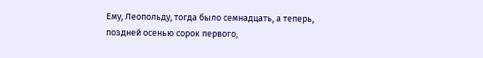Ему, Леопольду, тогда было семнадцать, а теперь, поздней осенью сорок первого,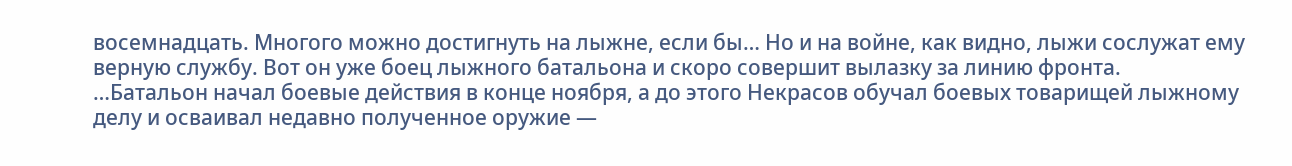восемнадцать. Многого можно достигнуть на лыжне, если бы… Но и на войне, как видно, лыжи сослужат ему верную службу. Вот он уже боец лыжного батальона и скоро совершит вылазку за линию фронта.
…Батальон начал боевые действия в конце ноября, а до этого Некрасов обучал боевых товарищей лыжному делу и осваивал недавно полученное оружие —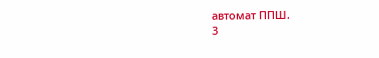автомат ППШ.
3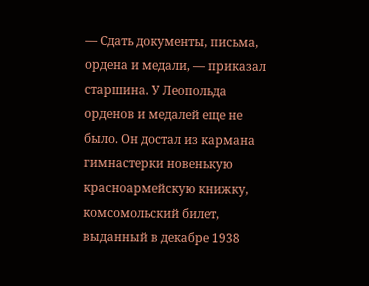— Сдать документы, письма, ордена и медали, — приказал старшина. У Леопольда орденов и медалей еще не было. Он достал из кармана гимнастерки новенькую красноармейскую книжку, комсомольский билет, выданный в декабре 1938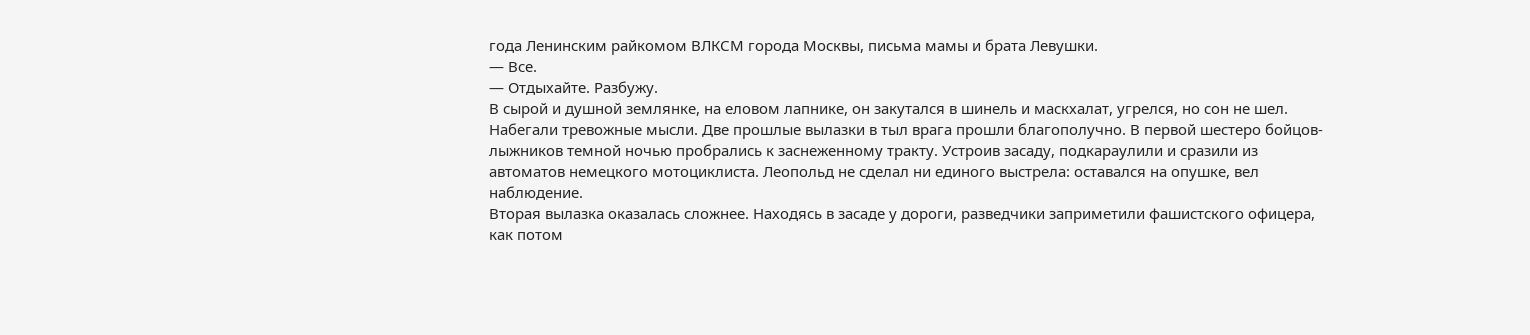года Ленинским райкомом ВЛКСМ города Москвы, письма мамы и брата Левушки.
— Все.
— Отдыхайте. Разбужу.
В сырой и душной землянке, на еловом лапнике, он закутался в шинель и маскхалат, угрелся, но сон не шел. Набегали тревожные мысли. Две прошлые вылазки в тыл врага прошли благополучно. В первой шестеро бойцов-лыжников темной ночью пробрались к заснеженному тракту. Устроив засаду, подкараулили и сразили из автоматов немецкого мотоциклиста. Леопольд не сделал ни единого выстрела: оставался на опушке, вел наблюдение.
Вторая вылазка оказалась сложнее. Находясь в засаде у дороги, разведчики заприметили фашистского офицера, как потом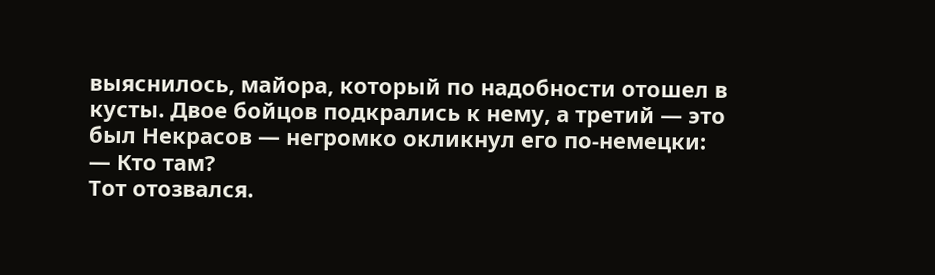выяснилось, майора, который по надобности отошел в кусты. Двое бойцов подкрались к нему, а третий — это был Некрасов — негромко окликнул его по-немецки:
— Кто там?
Тот отозвался.